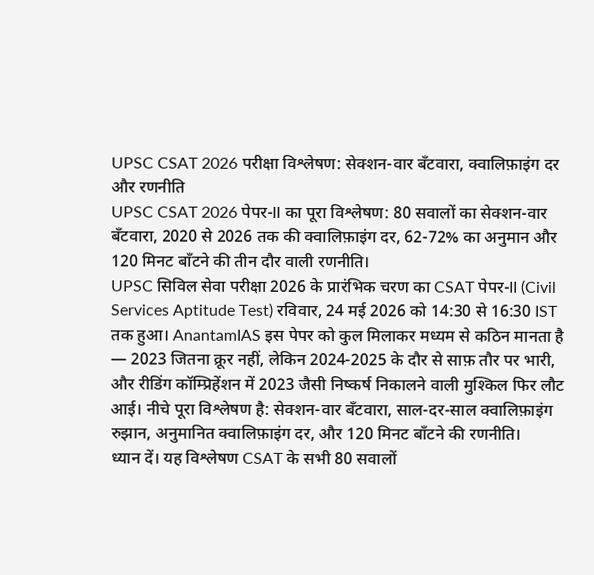UPSC CSAT 2026 परीक्षा विश्लेषण: सेक्शन-वार बँटवारा, क्वालिफ़ाइंग दर और रणनीति
UPSC CSAT 2026 पेपर-II का पूरा विश्लेषण: 80 सवालों का सेक्शन-वार बँटवारा, 2020 से 2026 तक की क्वालिफ़ाइंग दर, 62-72% का अनुमान और 120 मिनट बाँटने की तीन दौर वाली रणनीति।
UPSC सिविल सेवा परीक्षा 2026 के प्रारंभिक चरण का CSAT पेपर-II (Civil Services Aptitude Test) रविवार, 24 मई 2026 को 14:30 से 16:30 IST तक हुआ। AnantamIAS इस पेपर को कुल मिलाकर मध्यम से कठिन मानता है — 2023 जितना क्रूर नहीं, लेकिन 2024-2025 के दौर से साफ़ तौर पर भारी, और रीडिंग कॉम्प्रिहेंशन में 2023 जैसी निष्कर्ष निकालने वाली मुश्किल फिर लौट आई। नीचे पूरा विश्लेषण है: सेक्शन-वार बँटवारा, साल-दर-साल क्वालिफ़ाइंग रुझान, अनुमानित क्वालिफ़ाइंग दर, और 120 मिनट बाँटने की रणनीति।
ध्यान दें। यह विश्लेषण CSAT के सभी 80 सवालों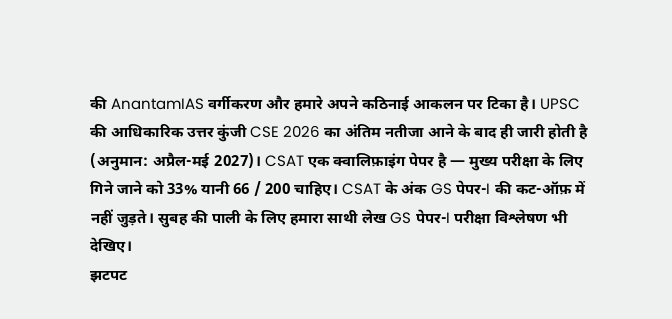की AnantamIAS वर्गीकरण और हमारे अपने कठिनाई आकलन पर टिका है। UPSC की आधिकारिक उत्तर कुंजी CSE 2026 का अंतिम नतीजा आने के बाद ही जारी होती है (अनुमान: अप्रैल-मई 2027)। CSAT एक क्वालिफ़ाइंग पेपर है — मुख्य परीक्षा के लिए गिने जाने को 33% यानी 66 / 200 चाहिए। CSAT के अंक GS पेपर-I की कट-ऑफ़ में नहीं जुड़ते। सुबह की पाली के लिए हमारा साथी लेख GS पेपर-I परीक्षा विश्लेषण भी देखिए।
झटपट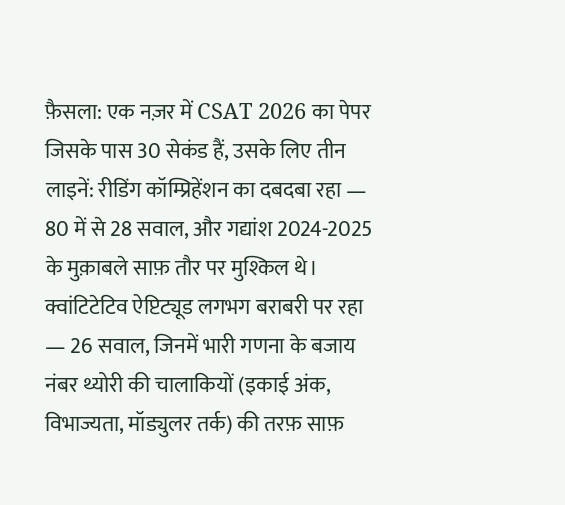फ़ैसला: एक नज़र में CSAT 2026 का पेपर
जिसके पास 30 सेकंड हैं, उसके लिए तीन लाइनें: रीडिंग कॉम्प्रिहेंशन का दबदबा रहा — 80 में से 28 सवाल, और गद्यांश 2024-2025 के मुक़ाबले साफ़ तौर पर मुश्किल थे। क्वांटिटेटिव ऐप्टिट्यूड लगभग बराबरी पर रहा — 26 सवाल, जिनमें भारी गणना के बजाय नंबर थ्योरी की चालाकियों (इकाई अंक, विभाज्यता, मॉड्युलर तर्क) की तरफ़ साफ़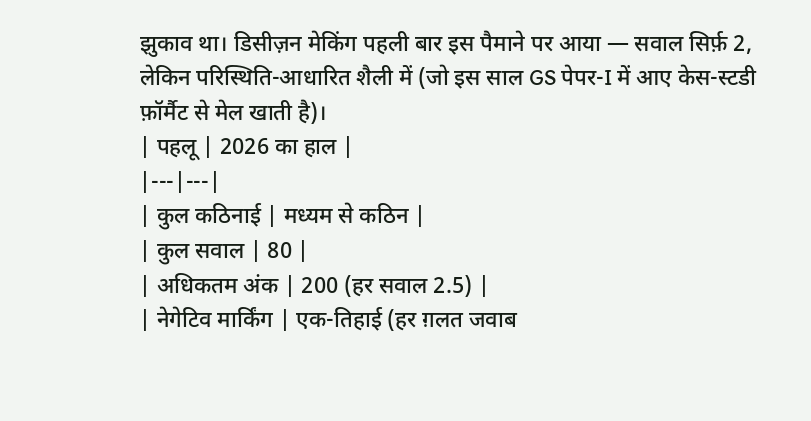झुकाव था। डिसीज़न मेकिंग पहली बार इस पैमाने पर आया — सवाल सिर्फ़ 2, लेकिन परिस्थिति-आधारित शैली में (जो इस साल GS पेपर-I में आए केस-स्टडी फ़ॉर्मैट से मेल खाती है)।
| पहलू | 2026 का हाल |
|---|---|
| कुल कठिनाई | मध्यम से कठिन |
| कुल सवाल | 80 |
| अधिकतम अंक | 200 (हर सवाल 2.5) |
| नेगेटिव मार्किंग | एक-तिहाई (हर ग़लत जवाब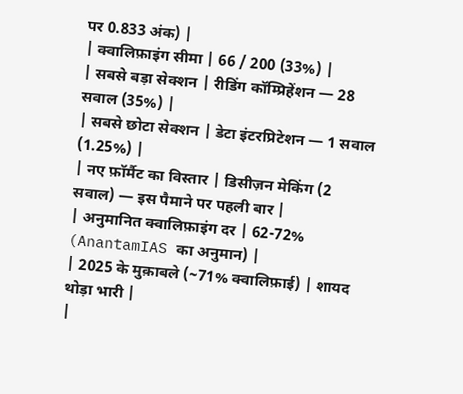पर 0.833 अंक) |
| क्वालिफ़ाइंग सीमा | 66 / 200 (33%) |
| सबसे बड़ा सेक्शन | रीडिंग कॉम्प्रिहेंशन — 28 सवाल (35%) |
| सबसे छोटा सेक्शन | डेटा इंटरप्रिटेशन — 1 सवाल (1.25%) |
| नए फ़ॉर्मैट का विस्तार | डिसीज़न मेकिंग (2 सवाल) — इस पैमाने पर पहली बार |
| अनुमानित क्वालिफ़ाइंग दर | 62-72% (AnantamIAS का अनुमान) |
| 2025 के मुक़ाबले (~71% क्वालिफ़ाई) | शायद थोड़ा भारी |
|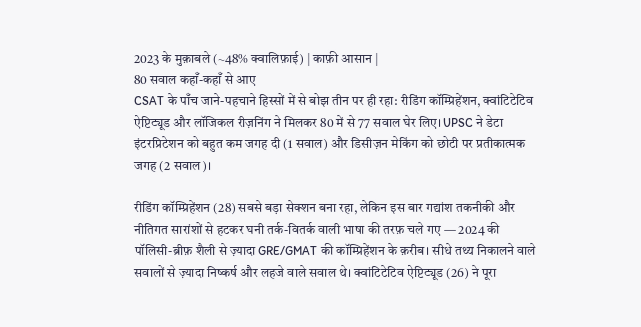2023 के मुक़ाबले (~48% क्वालिफ़ाई) | काफ़ी आसान |
80 सवाल कहाँ-कहाँ से आए
CSAT के पाँच जाने-पहचाने हिस्सों में से बोझ तीन पर ही रहा: रीडिंग कॉम्प्रिहेंशन, क्वांटिटेटिव ऐप्टिट्यूड और लॉजिकल रीज़निंग ने मिलकर 80 में से 77 सवाल घेर लिए। UPSC ने डेटा इंटरप्रिटेशन को बहुत कम जगह दी (1 सवाल) और डिसीज़न मेकिंग को छोटी पर प्रतीकात्मक जगह (2 सवाल)।

रीडिंग कॉम्प्रिहेंशन (28) सबसे बड़ा सेक्शन बना रहा, लेकिन इस बार गद्यांश तकनीकी और नीतिगत सारांशों से हटकर घनी तर्क-वितर्क वाली भाषा की तरफ़ चले गए — 2024 की पॉलिसी-ब्रीफ़ शैली से ज़्यादा GRE/GMAT की कॉम्प्रिहेंशन के क़रीब। सीधे तथ्य निकालने वाले सवालों से ज़्यादा निष्कर्ष और लहजे वाले सवाल थे। क्वांटिटेटिव ऐप्टिट्यूड (26) ने पूरा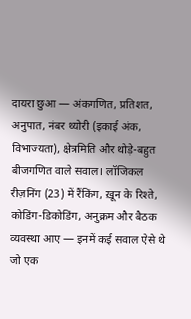दायरा छुआ — अंकगणित, प्रतिशत, अनुपात, नंबर थ्योरी (इकाई अंक, विभाज्यता), क्षेत्रमिति और थोड़े-बहुत बीजगणित वाले सवाल। लॉजिकल रीज़निंग (23) में रैंकिंग, ख़ून के रिश्ते, कोडिंग-डिकोडिंग, अनुक्रम और बैठक व्यवस्था आए — इनमें कई सवाल ऐसे थे जो एक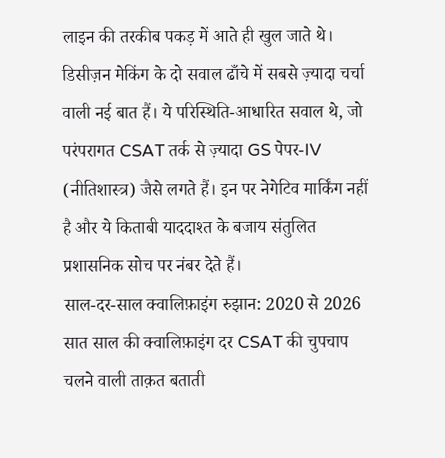लाइन की तरकीब पकड़ में आते ही खुल जाते थे।
डिसीज़न मेकिंग के दो सवाल ढाँचे में सबसे ज़्यादा चर्चा वाली नई बात हैं। ये परिस्थिति-आधारित सवाल थे, जो परंपरागत CSAT तर्क से ज़्यादा GS पेपर-IV (नीतिशास्त्र) जैसे लगते हैं। इन पर नेगेटिव मार्किंग नहीं है और ये किताबी याददाश्त के बजाय संतुलित प्रशासनिक सोच पर नंबर देते हैं।
साल-दर-साल क्वालिफ़ाइंग रुझान: 2020 से 2026
सात साल की क्वालिफ़ाइंग दर CSAT की चुपचाप चलने वाली ताक़त बताती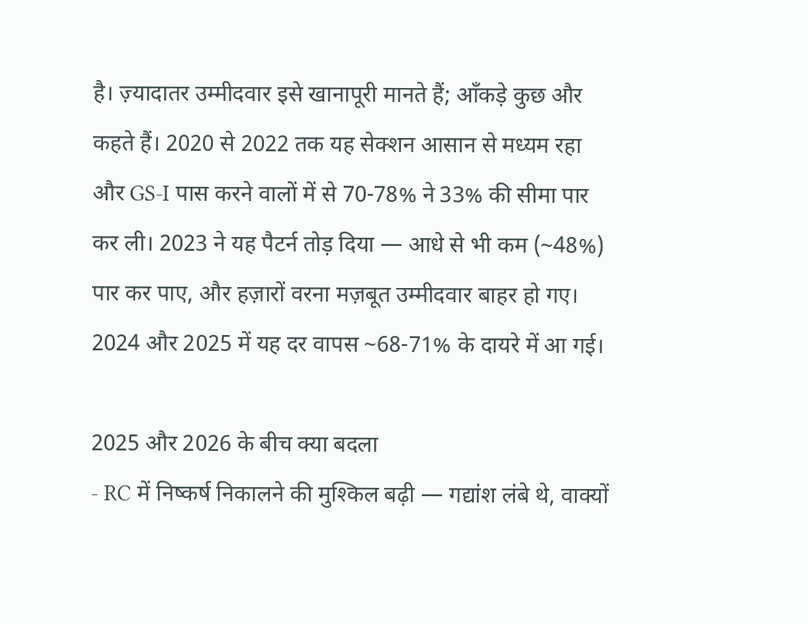है। ज़्यादातर उम्मीदवार इसे खानापूरी मानते हैं; आँकड़े कुछ और कहते हैं। 2020 से 2022 तक यह सेक्शन आसान से मध्यम रहा और GS-I पास करने वालों में से 70-78% ने 33% की सीमा पार कर ली। 2023 ने यह पैटर्न तोड़ दिया — आधे से भी कम (~48%) पार कर पाए, और हज़ारों वरना मज़बूत उम्मीदवार बाहर हो गए। 2024 और 2025 में यह दर वापस ~68-71% के दायरे में आ गई।

2025 और 2026 के बीच क्या बदला
- RC में निष्कर्ष निकालने की मुश्किल बढ़ी — गद्यांश लंबे थे, वाक्यों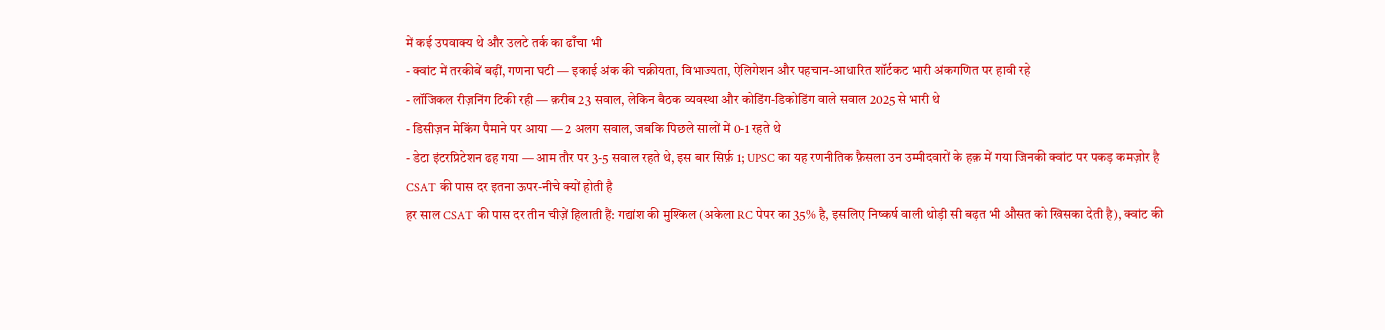में कई उपवाक्य थे और उलटे तर्क का ढाँचा भी
- क्वांट में तरकीबें बढ़ीं, गणना घटी — इकाई अंक की चक्रीयता, विभाज्यता, ऐलिगेशन और पहचान-आधारित शॉर्टकट भारी अंकगणित पर हावी रहे
- लॉजिकल रीज़निंग टिकी रही — क़रीब 23 सवाल, लेकिन बैठक व्यवस्था और कोडिंग-डिकोडिंग वाले सवाल 2025 से भारी थे
- डिसीज़न मेकिंग पैमाने पर आया — 2 अलग सवाल, जबकि पिछले सालों में 0-1 रहते थे
- डेटा इंटरप्रिटेशन ढह गया — आम तौर पर 3-5 सवाल रहते थे, इस बार सिर्फ़ 1; UPSC का यह रणनीतिक फ़ैसला उन उम्मीदवारों के हक़ में गया जिनकी क्वांट पर पकड़ कमज़ोर है
CSAT की पास दर इतना ऊपर-नीचे क्यों होती है
हर साल CSAT की पास दर तीन चीज़ें हिलाती हैं: गद्यांश की मुश्किल (अकेला RC पेपर का 35% है, इसलिए निष्कर्ष वाली थोड़ी सी बढ़त भी औसत को खिसका देती है), क्वांट की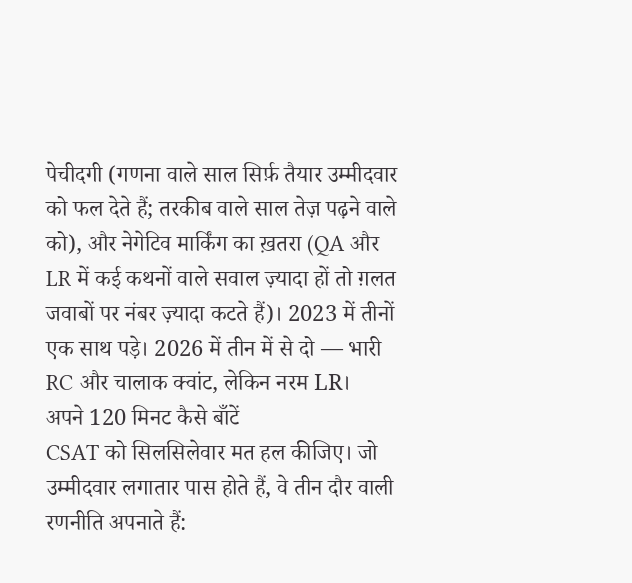पेचीदगी (गणना वाले साल सिर्फ़ तैयार उम्मीदवार को फल देते हैं; तरकीब वाले साल तेज़ पढ़ने वाले को), और नेगेटिव मार्किंग का ख़तरा (QA और LR में कई कथनों वाले सवाल ज़्यादा हों तो ग़लत जवाबों पर नंबर ज़्यादा कटते हैं)। 2023 में तीनों एक साथ पड़े। 2026 में तीन में से दो — भारी RC और चालाक क्वांट, लेकिन नरम LR।
अपने 120 मिनट कैसे बाँटें
CSAT को सिलसिलेवार मत हल कीजिए। जो उम्मीदवार लगातार पास होते हैं, वे तीन दौर वाली रणनीति अपनाते हैं: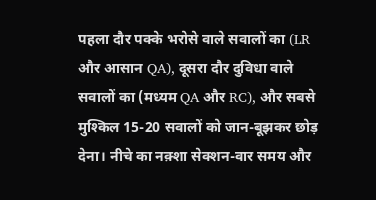पहला दौर पक्के भरोसे वाले सवालों का (LR और आसान QA), दूसरा दौर दुविधा वाले सवालों का (मध्यम QA और RC), और सबसे मुश्किल 15-20 सवालों को जान-बूझकर छोड़ देना। नीचे का नक़्शा सेक्शन-वार समय और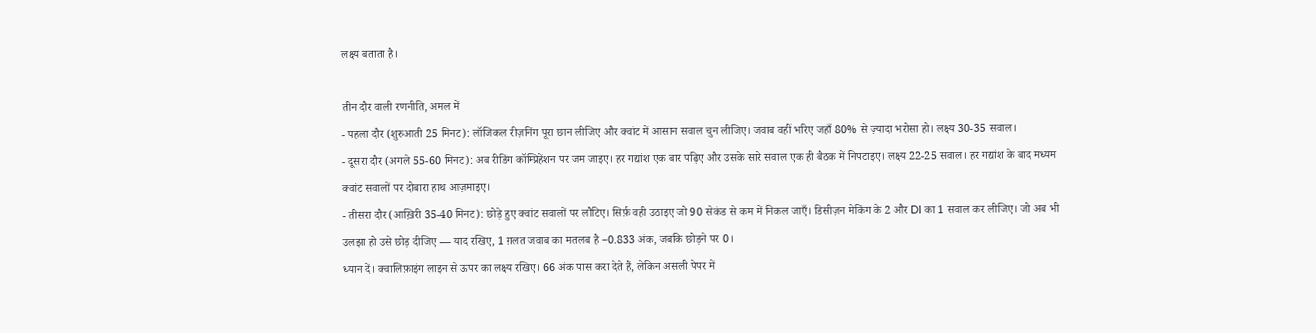लक्ष्य बताता है।

तीन दौर वाली रणनीति, अमल में
- पहला दौर (शुरुआती 25 मिनट): लॉजिकल रीज़निंग पूरा छान लीजिए और क्वांट में आसान सवाल चुन लीजिए। जवाब वहीं भरिए जहाँ 80% से ज़्यादा भरोसा हो। लक्ष्य 30-35 सवाल।
- दूसरा दौर (अगले 55-60 मिनट): अब रीडिंग कॉम्प्रिहेंशन पर जम जाइए। हर गद्यांश एक बार पढ़िए और उसके सारे सवाल एक ही बैठक में निपटाइए। लक्ष्य 22-25 सवाल। हर गद्यांश के बाद मध्यम क्वांट सवालों पर दोबारा हाथ आज़माइए।
- तीसरा दौर (आख़िरी 35-40 मिनट): छोड़े हुए क्वांट सवालों पर लौटिए। सिर्फ़ वही उठाइए जो 90 सेकंड से कम में निकल जाएँ। डिसीज़न मेकिंग के 2 और DI का 1 सवाल कर लीजिए। जो अब भी उलझा हो उसे छोड़ दीजिए — याद रखिए, 1 ग़लत जवाब का मतलब है −0.833 अंक, जबकि छोड़ने पर 0।
ध्यान दें। क्वालिफ़ाइंग लाइन से ऊपर का लक्ष्य रखिए। 66 अंक पास करा देते हैं, लेकिन असली पेपर में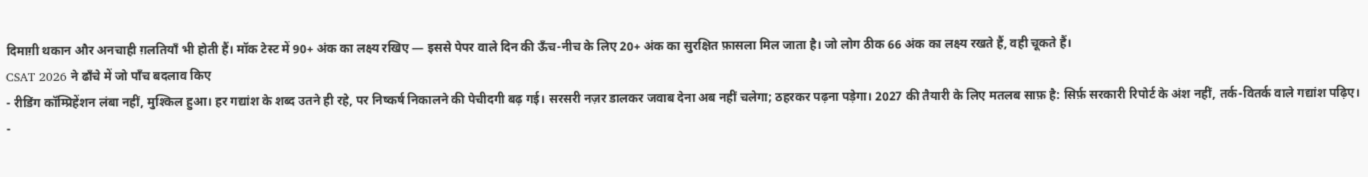दिमाग़ी थकान और अनचाही ग़लतियाँ भी होती हैं। मॉक टेस्ट में 90+ अंक का लक्ष्य रखिए — इससे पेपर वाले दिन की ऊँच-नीच के लिए 20+ अंक का सुरक्षित फ़ासला मिल जाता है। जो लोग ठीक 66 अंक का लक्ष्य रखते हैं, वही चूकते हैं।
CSAT 2026 ने ढाँचे में जो पाँच बदलाव किए
- रीडिंग कॉम्प्रिहेंशन लंबा नहीं, मुश्किल हुआ। हर गद्यांश के शब्द उतने ही रहे, पर निष्कर्ष निकालने की पेचीदगी बढ़ गई। सरसरी नज़र डालकर जवाब देना अब नहीं चलेगा; ठहरकर पढ़ना पड़ेगा। 2027 की तैयारी के लिए मतलब साफ़ है: सिर्फ़ सरकारी रिपोर्ट के अंश नहीं, तर्क-वितर्क वाले गद्यांश पढ़िए।
-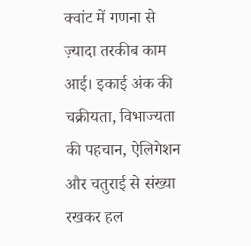क्वांट में गणना से ज़्यादा तरकीब काम आई। इकाई अंक की चक्रीयता, विभाज्यता की पहचान, ऐलिगेशन और चतुराई से संख्या रखकर हल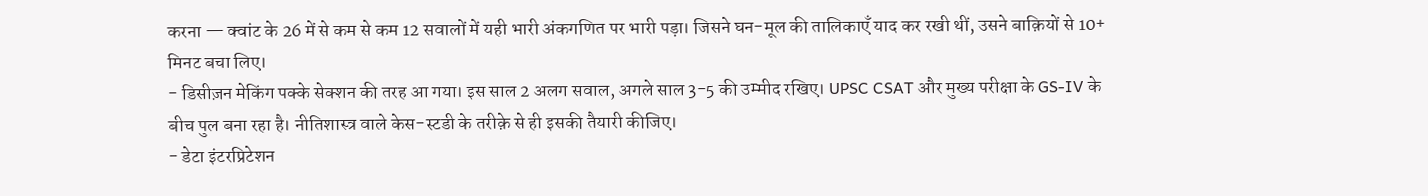करना — क्वांट के 26 में से कम से कम 12 सवालों में यही भारी अंकगणित पर भारी पड़ा। जिसने घन-मूल की तालिकाएँ याद कर रखी थीं, उसने बाक़ियों से 10+ मिनट बचा लिए।
- डिसीज़न मेकिंग पक्के सेक्शन की तरह आ गया। इस साल 2 अलग सवाल, अगले साल 3-5 की उम्मीद रखिए। UPSC CSAT और मुख्य परीक्षा के GS-IV के बीच पुल बना रहा है। नीतिशास्त्र वाले केस-स्टडी के तरीक़े से ही इसकी तैयारी कीजिए।
- डेटा इंटरप्रिटेशन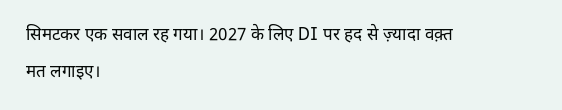सिमटकर एक सवाल रह गया। 2027 के लिए DI पर हद से ज़्यादा वक़्त मत लगाइए।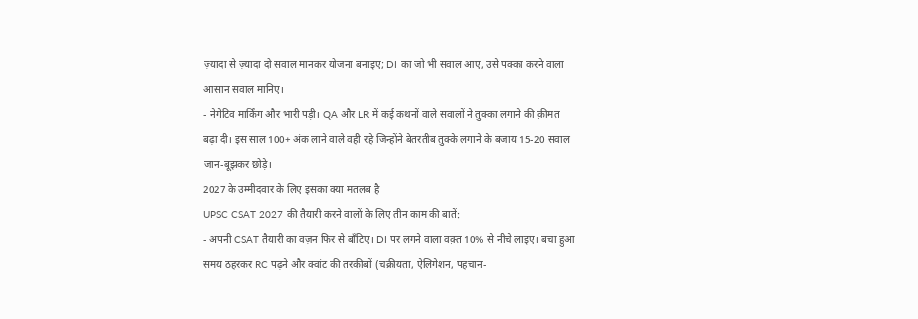ज़्यादा से ज़्यादा दो सवाल मानकर योजना बनाइए; DI का जो भी सवाल आए, उसे पक्का करने वाला आसान सवाल मानिए।
- नेगेटिव मार्किंग और भारी पड़ी। QA और LR में कई कथनों वाले सवालों ने तुक्का लगाने की क़ीमत बढ़ा दी। इस साल 100+ अंक लाने वाले वही रहे जिन्होंने बेतरतीब तुक्के लगाने के बजाय 15-20 सवाल जान-बूझकर छोड़े।
2027 के उम्मीदवार के लिए इसका क्या मतलब है
UPSC CSAT 2027 की तैयारी करने वालों के लिए तीन काम की बातें:
- अपनी CSAT तैयारी का वज़न फिर से बाँटिए। DI पर लगने वाला वक़्त 10% से नीचे लाइए। बचा हुआ समय ठहरकर RC पढ़ने और क्वांट की तरकीबों (चक्रीयता, ऐलिगेशन, पहचान-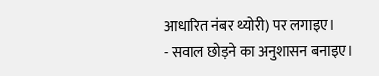आधारित नंबर थ्योरी) पर लगाइए।
- सवाल छोड़ने का अनुशासन बनाइए।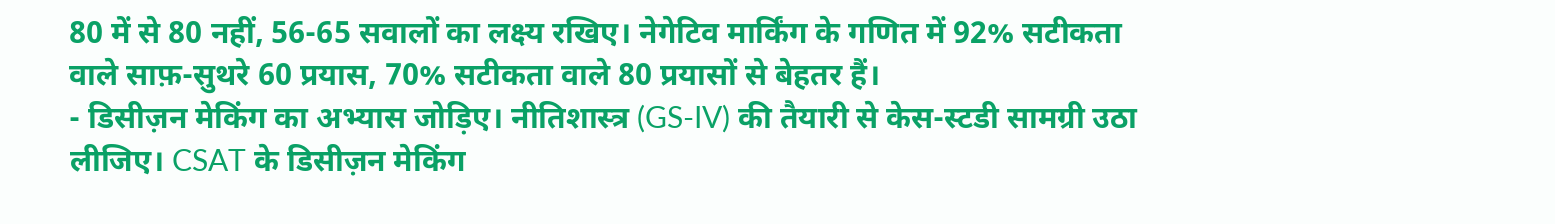80 में से 80 नहीं, 56-65 सवालों का लक्ष्य रखिए। नेगेटिव मार्किंग के गणित में 92% सटीकता वाले साफ़-सुथरे 60 प्रयास, 70% सटीकता वाले 80 प्रयासों से बेहतर हैं।
- डिसीज़न मेकिंग का अभ्यास जोड़िए। नीतिशास्त्र (GS-IV) की तैयारी से केस-स्टडी सामग्री उठा लीजिए। CSAT के डिसीज़न मेकिंग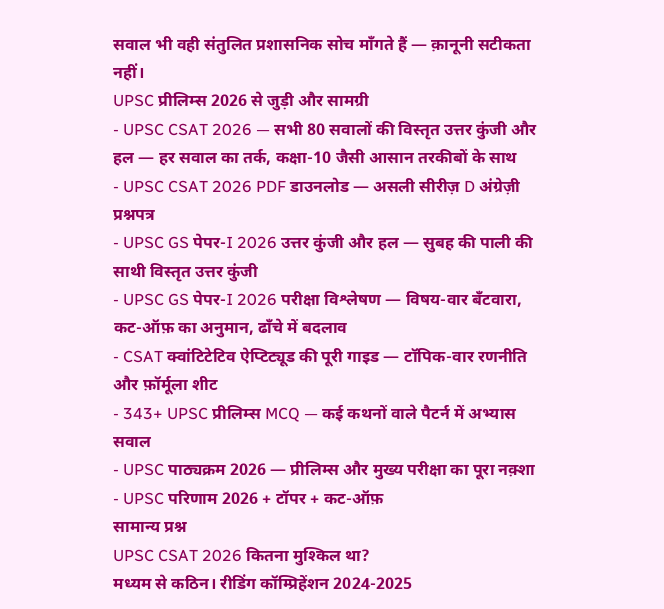सवाल भी वही संतुलित प्रशासनिक सोच माँगते हैं — क़ानूनी सटीकता नहीं।
UPSC प्रीलिम्स 2026 से जुड़ी और सामग्री
- UPSC CSAT 2026 — सभी 80 सवालों की विस्तृत उत्तर कुंजी और हल — हर सवाल का तर्क, कक्षा-10 जैसी आसान तरकीबों के साथ
- UPSC CSAT 2026 PDF डाउनलोड — असली सीरीज़ D अंग्रेज़ी प्रश्नपत्र
- UPSC GS पेपर-I 2026 उत्तर कुंजी और हल — सुबह की पाली की साथी विस्तृत उत्तर कुंजी
- UPSC GS पेपर-I 2026 परीक्षा विश्लेषण — विषय-वार बँटवारा, कट-ऑफ़ का अनुमान, ढाँचे में बदलाव
- CSAT क्वांटिटेटिव ऐप्टिट्यूड की पूरी गाइड — टॉपिक-वार रणनीति और फ़ॉर्मूला शीट
- 343+ UPSC प्रीलिम्स MCQ — कई कथनों वाले पैटर्न में अभ्यास सवाल
- UPSC पाठ्यक्रम 2026 — प्रीलिम्स और मुख्य परीक्षा का पूरा नक़्शा
- UPSC परिणाम 2026 + टॉपर + कट-ऑफ़
सामान्य प्रश्न
UPSC CSAT 2026 कितना मुश्किल था?
मध्यम से कठिन। रीडिंग कॉम्प्रिहेंशन 2024-2025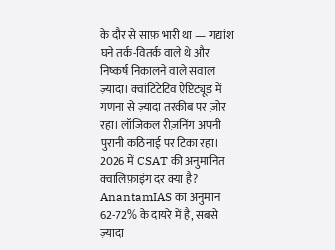के दौर से साफ़ भारी था — गद्यांश घने तर्क-वितर्क वाले थे और निष्कर्ष निकालने वाले सवाल ज़्यादा। क्वांटिटेटिव ऐप्टिट्यूड में गणना से ज़्यादा तरकीब पर ज़ोर रहा। लॉजिकल रीज़निंग अपनी पुरानी कठिनाई पर टिका रहा।
2026 में CSAT की अनुमानित क्वालिफ़ाइंग दर क्या है?
AnantamIAS का अनुमान 62-72% के दायरे में है, सबसे ज़्यादा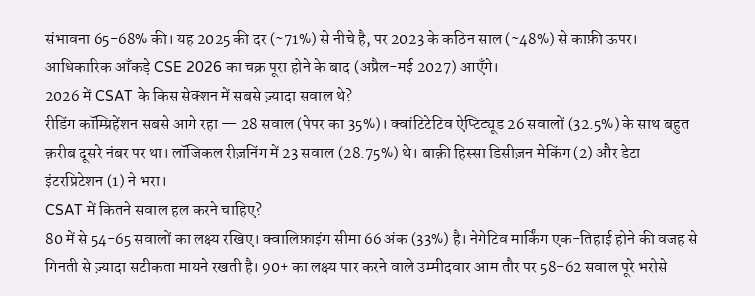संभावना 65-68% की। यह 2025 की दर (~71%) से नीचे है, पर 2023 के कठिन साल (~48%) से काफ़ी ऊपर। आधिकारिक आँकड़े CSE 2026 का चक्र पूरा होने के बाद (अप्रैल-मई 2027) आएँगे।
2026 में CSAT के किस सेक्शन में सबसे ज़्यादा सवाल थे?
रीडिंग कॉम्प्रिहेंशन सबसे आगे रहा — 28 सवाल (पेपर का 35%)। क्वांटिटेटिव ऐप्टिट्यूड 26 सवालों (32.5%) के साथ बहुत क़रीब दूसरे नंबर पर था। लॉजिकल रीज़निंग में 23 सवाल (28.75%) थे। बाक़ी हिस्सा डिसीज़न मेकिंग (2) और डेटा इंटरप्रिटेशन (1) ने भरा।
CSAT में कितने सवाल हल करने चाहिए?
80 में से 54-65 सवालों का लक्ष्य रखिए। क्वालिफ़ाइंग सीमा 66 अंक (33%) है। नेगेटिव मार्किंग एक-तिहाई होने की वजह से गिनती से ज़्यादा सटीकता मायने रखती है। 90+ का लक्ष्य पार करने वाले उम्मीदवार आम तौर पर 58-62 सवाल पूरे भरोसे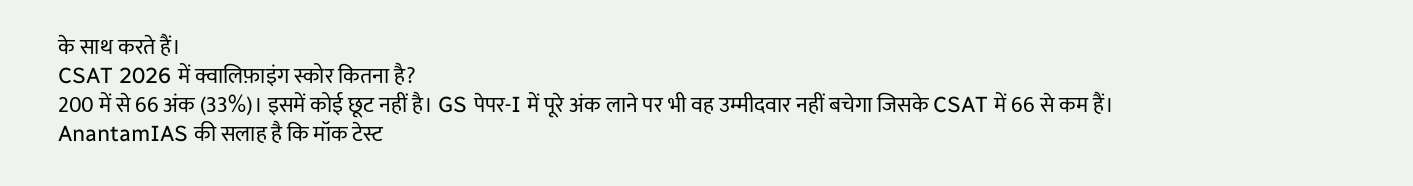के साथ करते हैं।
CSAT 2026 में क्वालिफ़ाइंग स्कोर कितना है?
200 में से 66 अंक (33%)। इसमें कोई छूट नहीं है। GS पेपर-I में पूरे अंक लाने पर भी वह उम्मीदवार नहीं बचेगा जिसके CSAT में 66 से कम हैं। AnantamIAS की सलाह है कि मॉक टेस्ट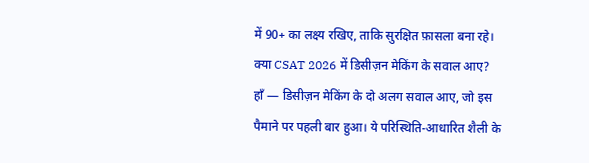में 90+ का लक्ष्य रखिए, ताकि सुरक्षित फ़ासला बना रहे।
क्या CSAT 2026 में डिसीज़न मेकिंग के सवाल आए?
हाँ — डिसीज़न मेकिंग के दो अलग सवाल आए, जो इस पैमाने पर पहली बार हुआ। ये परिस्थिति-आधारित शैली के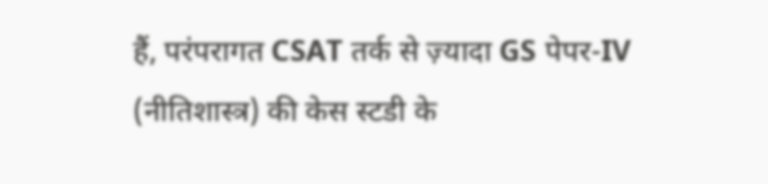हैं, परंपरागत CSAT तर्क से ज़्यादा GS पेपर-IV (नीतिशास्त्र) की केस स्टडी के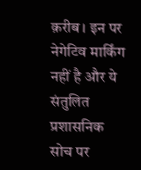क़रीब। इन पर नेगेटिव मार्किंग नहीं है और ये संतुलित प्रशासनिक सोच पर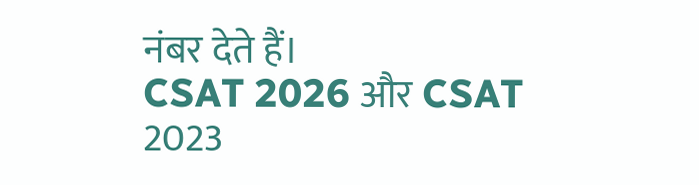नंबर देते हैं।
CSAT 2026 और CSAT 2023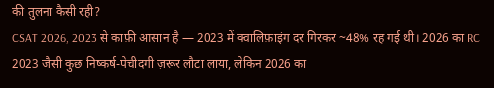की तुलना कैसी रही?
CSAT 2026, 2023 से काफ़ी आसान है — 2023 में क्वालिफ़ाइंग दर गिरकर ~48% रह गई थी। 2026 का RC 2023 जैसी कुछ निष्कर्ष-पेचीदगी ज़रूर लौटा लाया, लेकिन 2026 का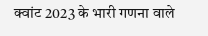क्वांट 2023 के भारी गणना वाले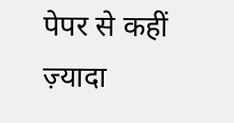पेपर से कहीं ज़्यादा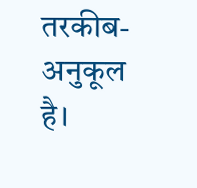तरकीब-अनुकूल है।